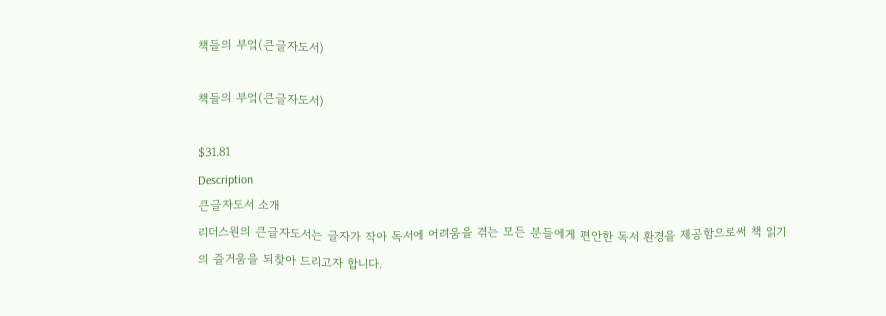책들의 부엌(큰글자도서)

책들의 부엌(큰글자도서)

$31.81
Description
큰글자도서 소개
리더스원의 큰글자도서는 글자가 작아 독서에 어려움을 겪는 모든 분들에게 편안한 독서 환경을 제공함으로써 책 읽기의 즐거움을 되찾아 드리고자 합니다.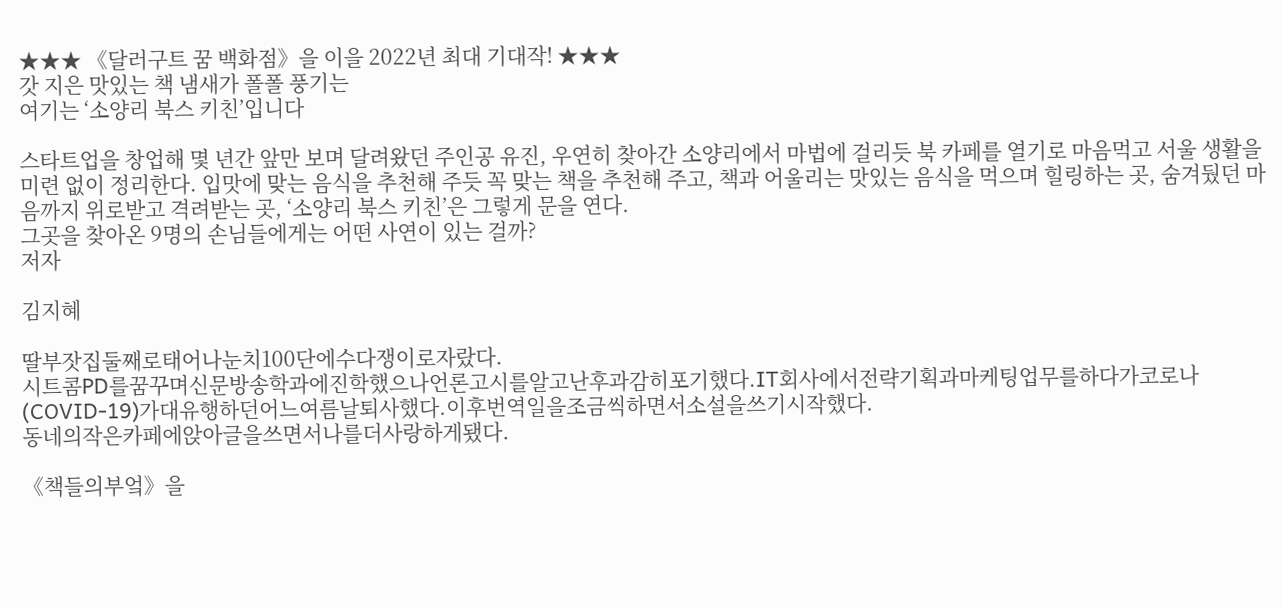★★★ 《달러구트 꿈 백화점》을 이을 2022년 최대 기대작! ★★★
갓 지은 맛있는 책 냄새가 폴폴 풍기는
여기는 ‘소양리 북스 키친’입니다

스타트업을 창업해 몇 년간 앞만 보며 달려왔던 주인공 유진, 우연히 찾아간 소양리에서 마법에 걸리듯 북 카페를 열기로 마음먹고 서울 생활을 미련 없이 정리한다. 입맛에 맞는 음식을 추천해 주듯 꼭 맞는 책을 추천해 주고, 책과 어울리는 맛있는 음식을 먹으며 힐링하는 곳, 숨겨뒀던 마음까지 위로받고 격려받는 곳, ‘소양리 북스 키친’은 그렇게 문을 연다.
그곳을 찾아온 9명의 손님들에게는 어떤 사연이 있는 걸까?
저자

김지혜

딸부잣집둘째로태어나눈치100단에수다쟁이로자랐다.
시트콤PD를꿈꾸며신문방송학과에진학했으나언론고시를알고난후과감히포기했다.IT회사에서전략기획과마케팅업무를하다가코로나(COVID-19)가대유행하던어느여름날퇴사했다.이후번역일을조금씩하면서소설을쓰기시작했다.
동네의작은카페에앉아글을쓰면서나를더사랑하게됐다.

《책들의부엌》을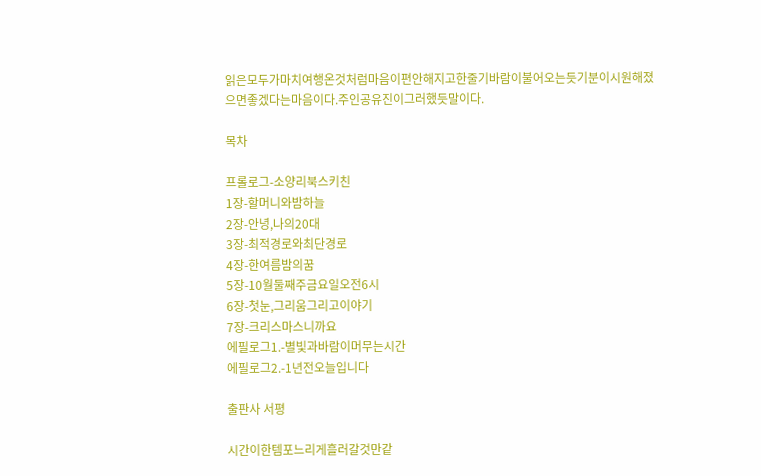읽은모두가마치여행온것처럼마음이편안해지고한줄기바람이불어오는듯기분이시원해졌으면좋겠다는마음이다.주인공유진이그러했듯말이다.

목차

프롤로그-소양리북스키친
1장-할머니와밤하늘
2장-안녕,나의20대
3장-최적경로와최단경로
4장-한여름밤의꿈
5장-10월둘째주금요일오전6시
6장-첫눈,그리움그리고이야기
7장-크리스마스니까요
에필로그1.-별빛과바람이머무는시간
에필로그2.-1년전오늘입니다

출판사 서평

시간이한템포느리게흘러갈것만같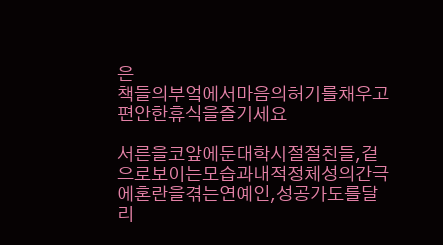은
책들의부엌에서마음의허기를채우고편안한휴식을즐기세요

서른을코앞에둔대학시절절친들,겉으로보이는모습과내적정체성의간극에혼란을겪는연예인,성공가도를달리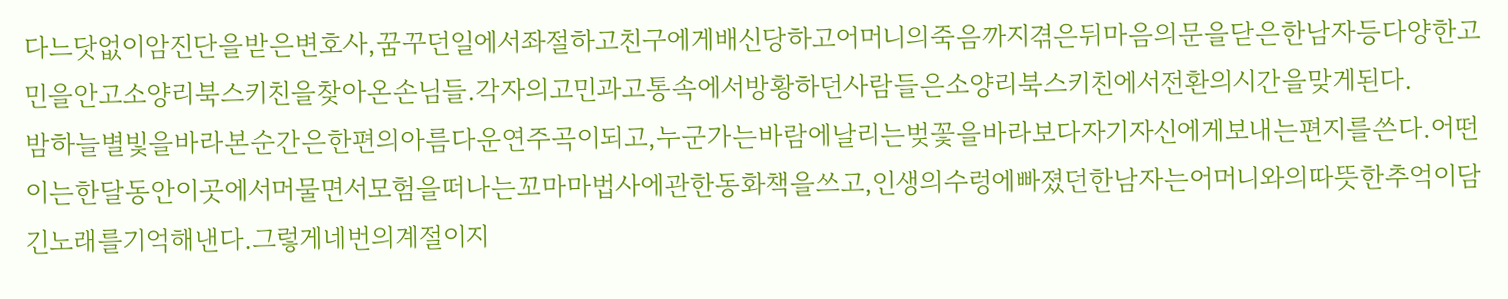다느닷없이암진단을받은변호사,꿈꾸던일에서좌절하고친구에게배신당하고어머니의죽음까지겪은뒤마음의문을닫은한남자등다양한고민을안고소양리북스키친을찾아온손님들.각자의고민과고통속에서방황하던사람들은소양리북스키친에서전환의시간을맞게된다.
밤하늘별빛을바라본순간은한편의아름다운연주곡이되고,누군가는바람에날리는벚꽃을바라보다자기자신에게보내는편지를쓴다.어떤이는한달동안이곳에서머물면서모험을떠나는꼬마마법사에관한동화책을쓰고,인생의수렁에빠졌던한남자는어머니와의따뜻한추억이담긴노래를기억해낸다.그렇게네번의계절이지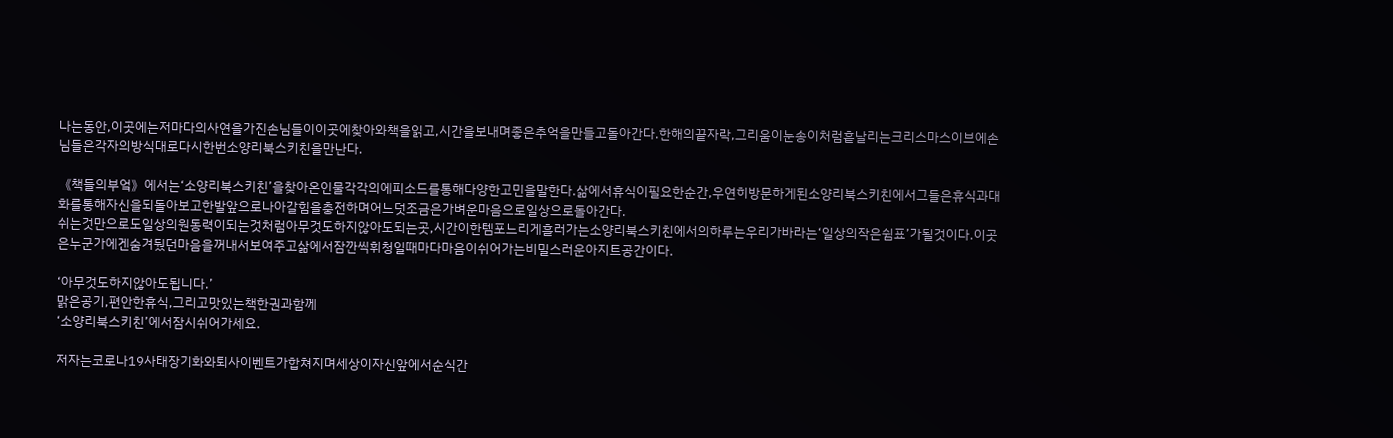나는동안,이곳에는저마다의사연을가진손님들이이곳에찾아와책을읽고,시간을보내며좋은추억을만들고돌아간다.한해의끝자락,그리움이눈송이처럼흩날리는크리스마스이브에손님들은각자의방식대로다시한번소양리북스키친을만난다.

《책들의부엌》에서는‘소양리북스키친’을찾아온인물각각의에피소드를통해다양한고민을말한다.삶에서휴식이필요한순간,우연히방문하게된소양리북스키친에서그들은휴식과대화를통해자신을되돌아보고한발앞으로나아갈힘을충전하며어느덧조금은가벼운마음으로일상으로돌아간다.
쉬는것만으로도일상의원동력이되는것처럼아무것도하지않아도되는곳,시간이한템포느리게흘러가는소양리북스키친에서의하루는우리가바라는‘일상의작은쉼표’가될것이다.이곳은누군가에겐숨겨뒀던마음을꺼내서보여주고삶에서잠깐씩휘청일때마다마음이쉬어가는비밀스러운아지트공간이다.

‘아무것도하지않아도됩니다.’
맑은공기,편안한휴식,그리고맛있는책한권과함께
‘소양리북스키친’에서잠시쉬어가세요.

저자는코로나19사태장기화와퇴사이벤트가합쳐지며세상이자신앞에서순식간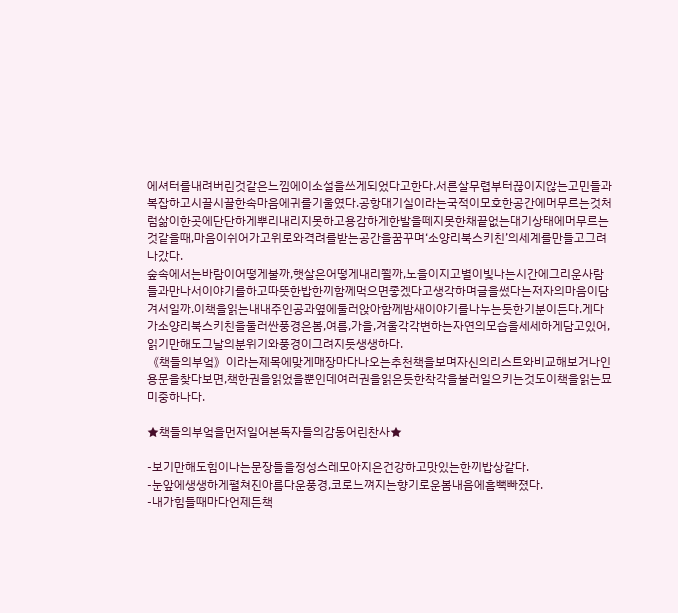에셔터를내려버린것같은느낌에이소설을쓰게되었다고한다.서른살무렵부터끊이지않는고민들과복잡하고시끌시끌한속마음에귀를기울였다.공항대기실이라는국적이모호한공간에머무르는것처럼삶이한곳에단단하게뿌리내리지못하고용감하게한발을떼지못한채끝없는대기상태에머무르는것같을때,마음이쉬어가고위로와격려를받는공간을꿈꾸며‘소양리북스키친’의세계를만들고그려나갔다.
숲속에서는바람이어떻게불까,햇살은어떻게내리쬘까,노을이지고별이빛나는시간에그리운사람들과만나서이야기를하고따뜻한밥한끼함께먹으면좋겠다고생각하며글을썼다는저자의마음이담겨서일까.이책을읽는내내주인공과옆에둘러앉아함께밤새이야기를나누는듯한기분이든다.게다가소양리북스키친을둘러싼풍경은봄,여름,가을,겨울각각변하는자연의모습을세세하게담고있어,읽기만해도그날의분위기와풍경이그려지듯생생하다.
《책들의부엌》이라는제목에맞게매장마다나오는추천책을보며자신의리스트와비교해보거나인용문을찾다보면,책한권을읽었을뿐인데여러권을읽은듯한착각을불러일으키는것도이책을읽는묘미중하나다.

★책들의부엌을먼저일어본독자들의감동어린찬사★

-보기만해도힘이나는문장들을정성스레모아지은건강하고맛있는한끼밥상같다.
-눈앞에생생하게펼쳐진아름다운풍경,코로느껴지는향기로운봄내음에흠뻑빠졌다.
-내가힘들때마다언제든책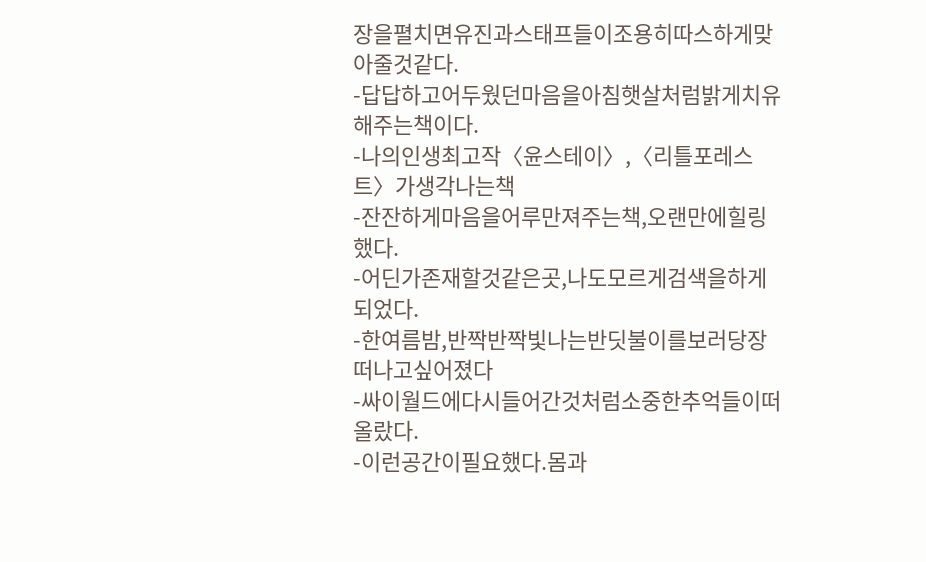장을펼치면유진과스태프들이조용히따스하게맞아줄것같다.
-답답하고어두웠던마음을아침햇살처럼밝게치유해주는책이다.
-나의인생최고작〈윤스테이〉,〈리틀포레스트〉가생각나는책
-잔잔하게마음을어루만져주는책,오랜만에힐링했다.
-어딘가존재할것같은곳,나도모르게검색을하게되었다.
-한여름밤,반짝반짝빛나는반딧불이를보러당장떠나고싶어졌다
-싸이월드에다시들어간것처럼소중한추억들이떠올랐다.
-이런공간이필요했다.몸과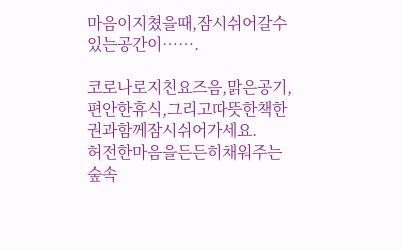마음이지쳤을때,잠시쉬어갈수있는공간이…….

코로나로지친요즈음,맑은공기,편안한휴식,그리고따뜻한책한권과함께잠시쉬어가세요.
허전한마음을든든히채워주는숲속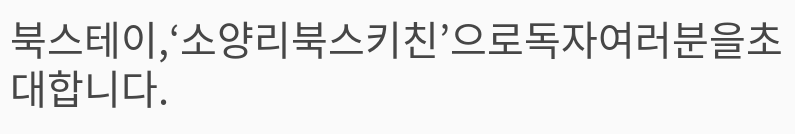북스테이,‘소양리북스키친’으로독자여러분을초대합니다.